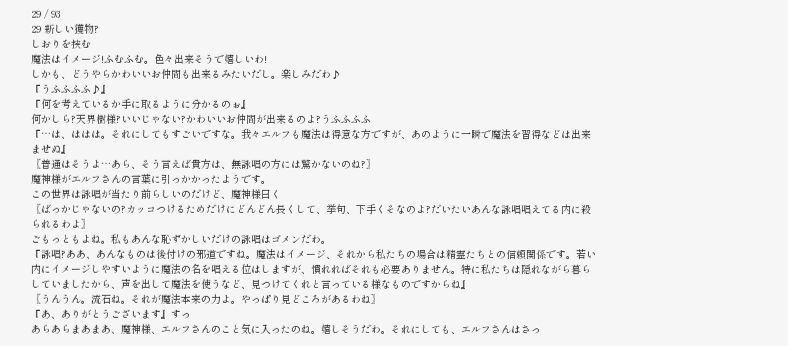29 / 93
29 新しい獲物?
しおりを挟む
魔法はイメージ!ふむふむ。色々出来そうで嬉しいわ!
しかも、どうやらかわいいお仲間も出来るみたいだし。楽しみだわ♪
『うふふふふ♪』
『何を考えているか手に取るように分かるのぉ』
何かしら?天界樹様?いいじゃない?かわいいお仲間が出来るのよ?うふふふふ
『⋯は、ははは。それにしてもすごいですな。我々エルフも魔法は得意な方ですが、あのように一瞬で魔法を習得などは出来ませぬ』
〖普通はそうよ⋯あら、そう言えば貴方は、無詠唱の方には驚かないのね?〗
魔神様がエルフさんの言葉に引っかかったようです。
この世界は詠唱が当たり前らしいのだけど、魔神様曰く
〖ばっかじゃないの?カッコつけるためだけにどんどん長くして、挙句、下手くそなのよ?だいたいあんな詠唱唱えてる内に殺られるわよ〗
ごもっともよね。私もあんな恥ずかしいだけの詠唱はゴメンだわ。
『詠唱?ああ、あんなものは後付けの邪道ですね。魔法はイメージ、それから私たちの場合は精霊たちとの信頼関係です。若い内にイメージしやすいように魔法の名を唱える位はしますが、慣れればそれも必要ありません。特に私たちは隠れながら暮らしていましたから、声を出して魔法を使うなど、見つけてくれと言っている様なものですからね』
〖うんうん。流石ね。それが魔法本来の力よ。やっぱり見どころがあるわね〗
『あ、ありがとうございます』すっ
あらあらまあまあ、魔神様、エルフさんのこと気に入ったのね。嬉しそうだわ。それにしても、エルフさんはさっ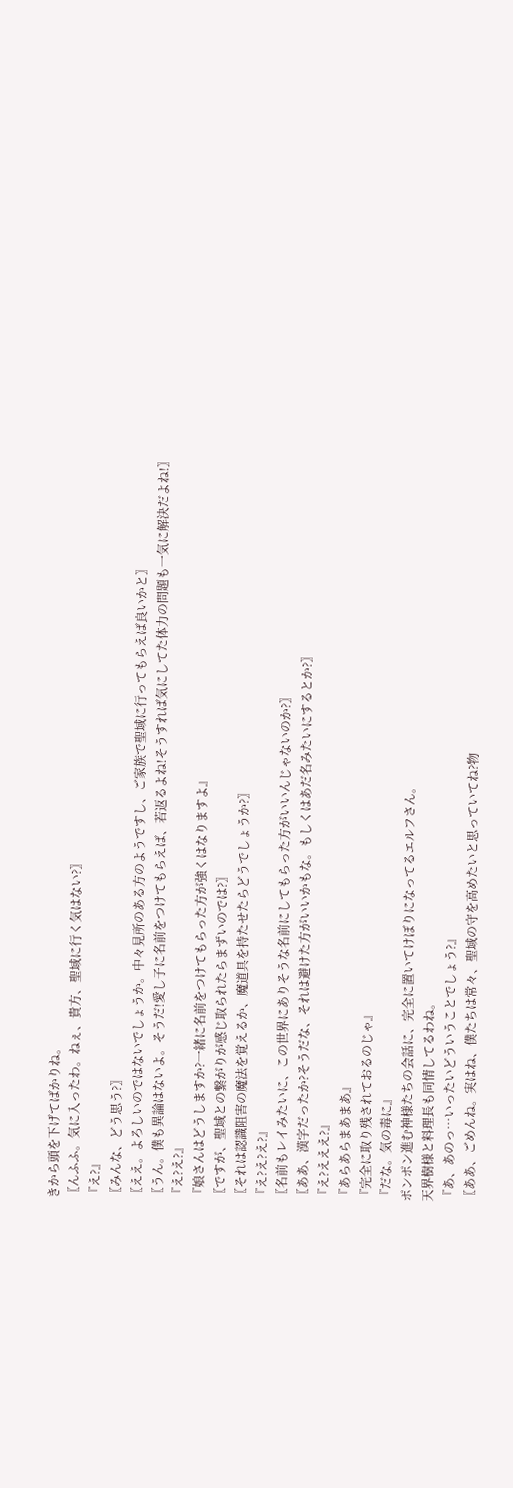きから頭を下げてばかりね。
〖んふふ。気に入ったわ。ねぇ、貴方、聖域に行く気はない?〗
『え?』
〖みんな、どう思う?〗
〖ええ。よろしいのではないでしょうか。中々見所のある方のようですし、ご家族で聖域に行ってもらえば良いかと〗
〖うん。僕も異論はないよ。そうだ!愛し子に名前をつけてもらえば、若返るよね!そうすれば気にしてた体力の問題も一気に解決だよね!〗
『え?え?』
『娘さんはどうしますか?一緒に名前をつけてもらった方が強くはなりますよ』
〖ですが、聖域との繋がりが感じ取られたらまずいのでは?〗
〖それは認識阻害の魔法を覚えるか、魔道具を持たせたらどうでしょうか?〗
『え?え?え?』
〖名前もレイみたいに、この世界にありそうな名前にしてもらった方がいいんじゃないのか?〗
〖ああ、漢字だったか?そうだな、それは避けた方がいいかもな。もしくはあだ名みたいにするとか?〗
『え?えええ?』
『あらあらまあまあ』
『完全に取り残されておるのじゃ』
『だな。気の毒に』
ポンポン進む神様たちの会話に、完全に置いてけぼりになってるエルフさん。
天界樹様と料理長も同情してるわね。
『あ、あのっ⋯いったいどういうことでしょう?』
〖ああ、ごめんね。実はね、僕たちは常々、聖域の守を高めたいと思っていてね?物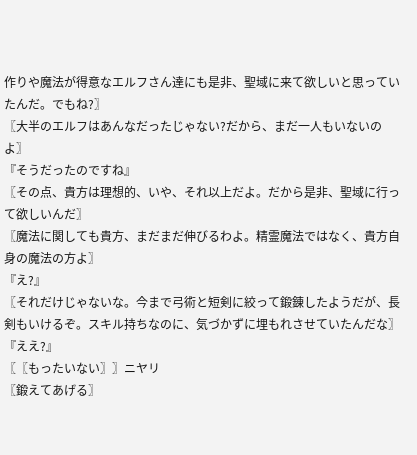作りや魔法が得意なエルフさん達にも是非、聖域に来て欲しいと思っていたんだ。でもね?〗
〖大半のエルフはあんなだったじゃない?だから、まだ一人もいないのよ〗
『そうだったのですね』
〖その点、貴方は理想的、いや、それ以上だよ。だから是非、聖域に行って欲しいんだ〗
〖魔法に関しても貴方、まだまだ伸びるわよ。精霊魔法ではなく、貴方自身の魔法の方よ〗
『え?』
〖それだけじゃないな。今まで弓術と短剣に絞って鍛錬したようだが、長剣もいけるぞ。スキル持ちなのに、気づかずに埋もれさせていたんだな〗
『ええ?』
〖〖もったいない〗〗ニヤリ
〖鍛えてあげる〗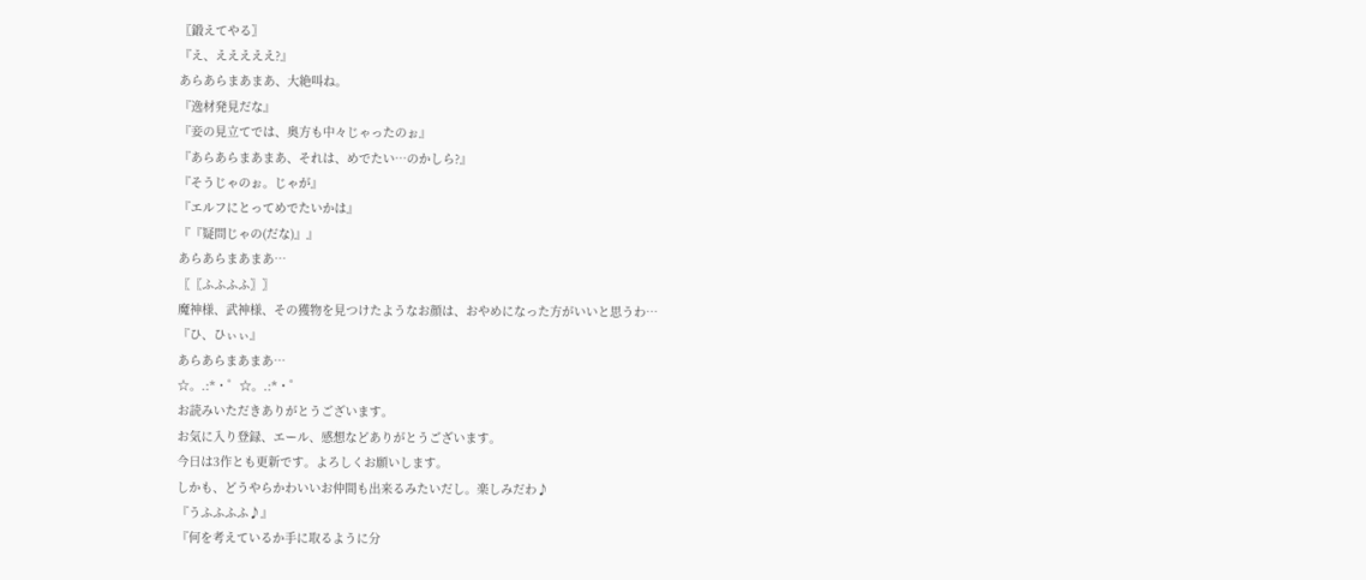〖鍛えてやる〗
『え、えええええ?』
あらあらまあまあ、大絶叫ね。
『逸材発見だな』
『妾の見立てでは、奥方も中々じゃったのぉ』
『あらあらまあまあ、それは、めでたい⋯のかしら?』
『そうじゃのぉ。じゃが』
『エルフにとってめでたいかは』
『『疑問じゃの(だな)』』
あらあらまあまあ⋯
〖〖ふふふふ〗〗
魔神様、武神様、その獲物を見つけたようなお顔は、おやめになった方がいいと思うわ⋯
『ひ、ひぃぃ』
あらあらまあまあ⋯
☆。.:*・゜☆。.:*・゜
お読みいただきありがとうございます。
お気に入り登録、エール、感想などありがとうございます。
今日は3作とも更新です。よろしくお願いします。
しかも、どうやらかわいいお仲間も出来るみたいだし。楽しみだわ♪
『うふふふふ♪』
『何を考えているか手に取るように分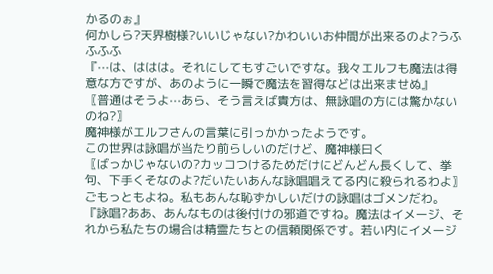かるのぉ』
何かしら?天界樹様?いいじゃない?かわいいお仲間が出来るのよ?うふふふふ
『⋯は、ははは。それにしてもすごいですな。我々エルフも魔法は得意な方ですが、あのように一瞬で魔法を習得などは出来ませぬ』
〖普通はそうよ⋯あら、そう言えば貴方は、無詠唱の方には驚かないのね?〗
魔神様がエルフさんの言葉に引っかかったようです。
この世界は詠唱が当たり前らしいのだけど、魔神様曰く
〖ばっかじゃないの?カッコつけるためだけにどんどん長くして、挙句、下手くそなのよ?だいたいあんな詠唱唱えてる内に殺られるわよ〗
ごもっともよね。私もあんな恥ずかしいだけの詠唱はゴメンだわ。
『詠唱?ああ、あんなものは後付けの邪道ですね。魔法はイメージ、それから私たちの場合は精霊たちとの信頼関係です。若い内にイメージ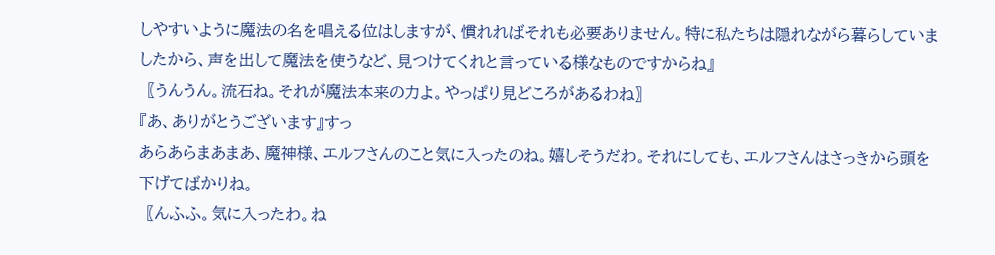しやすいように魔法の名を唱える位はしますが、慣れればそれも必要ありません。特に私たちは隠れながら暮らしていましたから、声を出して魔法を使うなど、見つけてくれと言っている様なものですからね』
〖うんうん。流石ね。それが魔法本来の力よ。やっぱり見どころがあるわね〗
『あ、ありがとうございます』すっ
あらあらまあまあ、魔神様、エルフさんのこと気に入ったのね。嬉しそうだわ。それにしても、エルフさんはさっきから頭を下げてばかりね。
〖んふふ。気に入ったわ。ね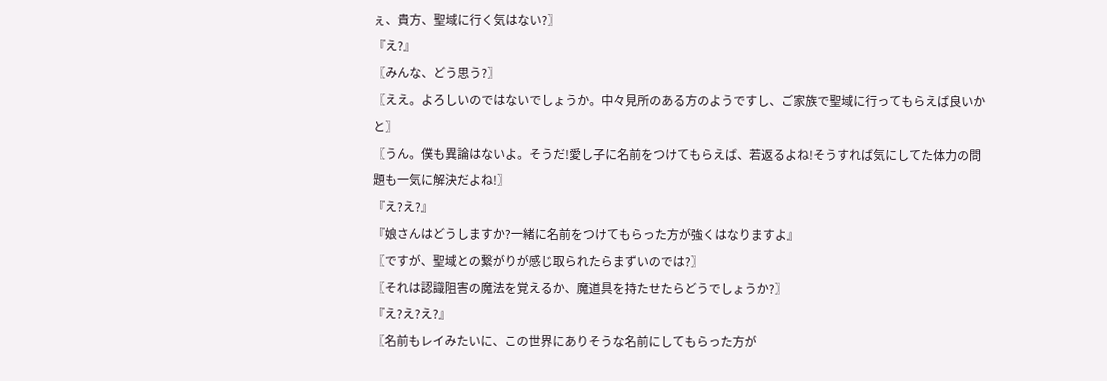ぇ、貴方、聖域に行く気はない?〗
『え?』
〖みんな、どう思う?〗
〖ええ。よろしいのではないでしょうか。中々見所のある方のようですし、ご家族で聖域に行ってもらえば良いかと〗
〖うん。僕も異論はないよ。そうだ!愛し子に名前をつけてもらえば、若返るよね!そうすれば気にしてた体力の問題も一気に解決だよね!〗
『え?え?』
『娘さんはどうしますか?一緒に名前をつけてもらった方が強くはなりますよ』
〖ですが、聖域との繋がりが感じ取られたらまずいのでは?〗
〖それは認識阻害の魔法を覚えるか、魔道具を持たせたらどうでしょうか?〗
『え?え?え?』
〖名前もレイみたいに、この世界にありそうな名前にしてもらった方が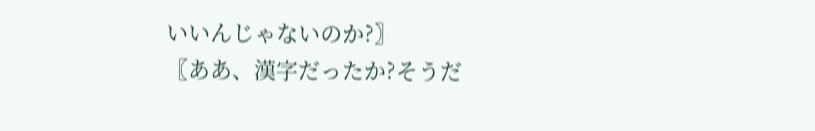いいんじゃないのか?〗
〖ああ、漢字だったか?そうだ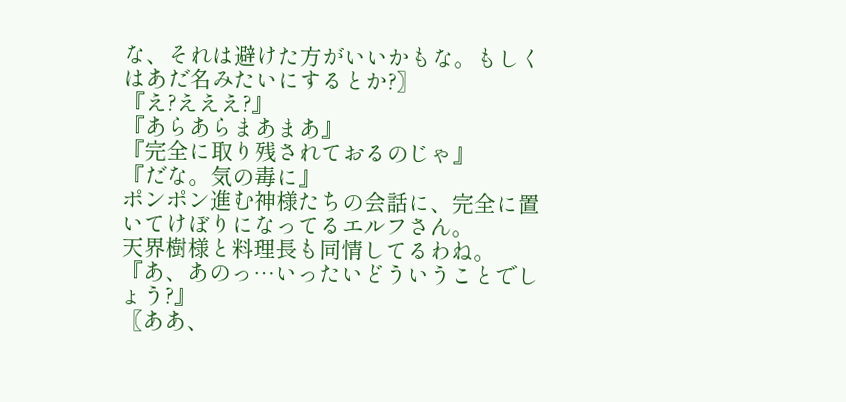な、それは避けた方がいいかもな。もしくはあだ名みたいにするとか?〗
『え?えええ?』
『あらあらまあまあ』
『完全に取り残されておるのじゃ』
『だな。気の毒に』
ポンポン進む神様たちの会話に、完全に置いてけぼりになってるエルフさん。
天界樹様と料理長も同情してるわね。
『あ、あのっ⋯いったいどういうことでしょう?』
〖ああ、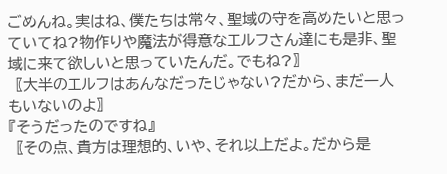ごめんね。実はね、僕たちは常々、聖域の守を高めたいと思っていてね?物作りや魔法が得意なエルフさん達にも是非、聖域に来て欲しいと思っていたんだ。でもね?〗
〖大半のエルフはあんなだったじゃない?だから、まだ一人もいないのよ〗
『そうだったのですね』
〖その点、貴方は理想的、いや、それ以上だよ。だから是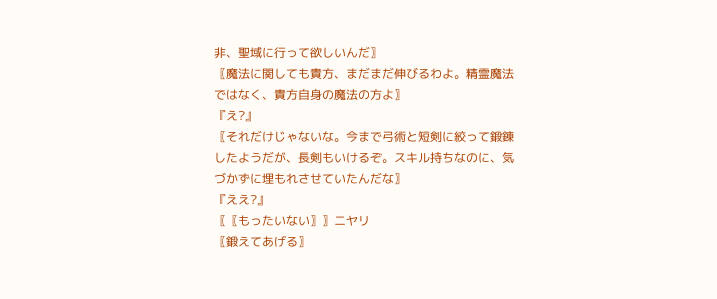非、聖域に行って欲しいんだ〗
〖魔法に関しても貴方、まだまだ伸びるわよ。精霊魔法ではなく、貴方自身の魔法の方よ〗
『え?』
〖それだけじゃないな。今まで弓術と短剣に絞って鍛錬したようだが、長剣もいけるぞ。スキル持ちなのに、気づかずに埋もれさせていたんだな〗
『ええ?』
〖〖もったいない〗〗ニヤリ
〖鍛えてあげる〗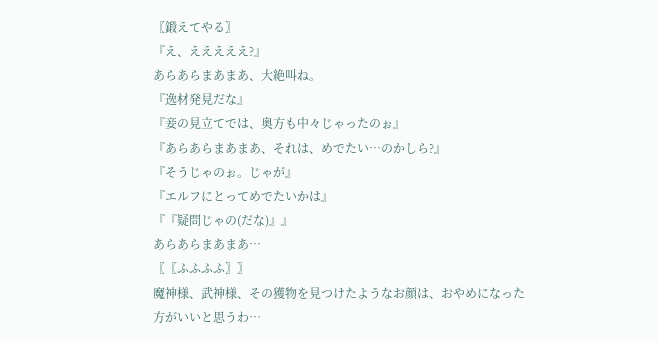〖鍛えてやる〗
『え、えええええ?』
あらあらまあまあ、大絶叫ね。
『逸材発見だな』
『妾の見立てでは、奥方も中々じゃったのぉ』
『あらあらまあまあ、それは、めでたい⋯のかしら?』
『そうじゃのぉ。じゃが』
『エルフにとってめでたいかは』
『『疑問じゃの(だな)』』
あらあらまあまあ⋯
〖〖ふふふふ〗〗
魔神様、武神様、その獲物を見つけたようなお顔は、おやめになった方がいいと思うわ⋯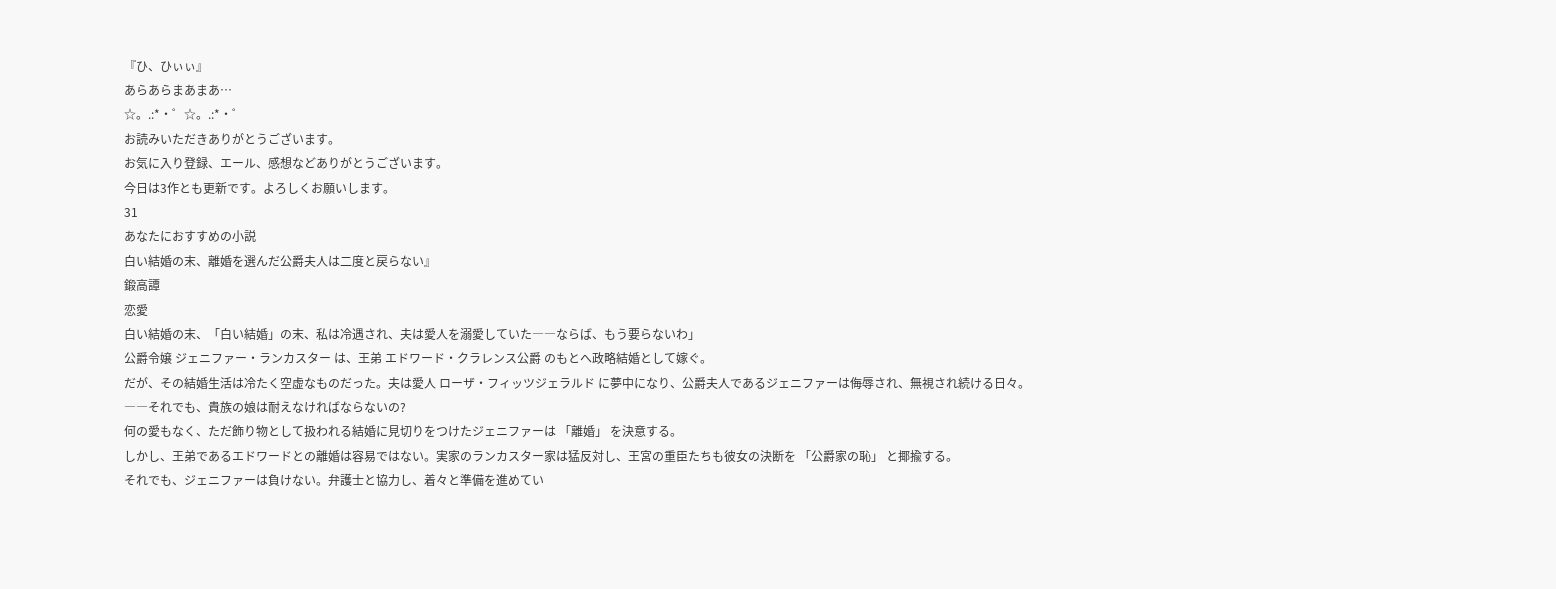『ひ、ひぃぃ』
あらあらまあまあ⋯
☆。.:*・゜☆。.:*・゜
お読みいただきありがとうございます。
お気に入り登録、エール、感想などありがとうございます。
今日は3作とも更新です。よろしくお願いします。
31
あなたにおすすめの小説
白い結婚の末、離婚を選んだ公爵夫人は二度と戻らない』
鍛高譚
恋愛
白い結婚の末、「白い結婚」の末、私は冷遇され、夫は愛人を溺愛していた――ならば、もう要らないわ」
公爵令嬢 ジェニファー・ランカスター は、王弟 エドワード・クラレンス公爵 のもとへ政略結婚として嫁ぐ。
だが、その結婚生活は冷たく空虚なものだった。夫は愛人 ローザ・フィッツジェラルド に夢中になり、公爵夫人であるジェニファーは侮辱され、無視され続ける日々。
――それでも、貴族の娘は耐えなければならないの?
何の愛もなく、ただ飾り物として扱われる結婚に見切りをつけたジェニファーは 「離婚」 を決意する。
しかし、王弟であるエドワードとの離婚は容易ではない。実家のランカスター家は猛反対し、王宮の重臣たちも彼女の決断を 「公爵家の恥」 と揶揄する。
それでも、ジェニファーは負けない。弁護士と協力し、着々と準備を進めてい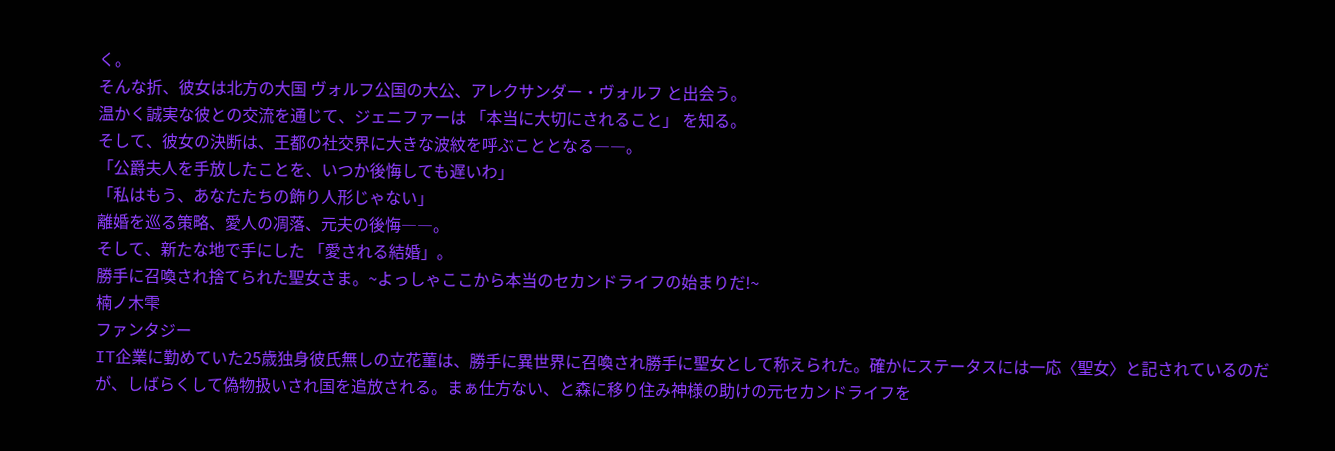く。
そんな折、彼女は北方の大国 ヴォルフ公国の大公、アレクサンダー・ヴォルフ と出会う。
温かく誠実な彼との交流を通じて、ジェニファーは 「本当に大切にされること」 を知る。
そして、彼女の決断は、王都の社交界に大きな波紋を呼ぶこととなる――。
「公爵夫人を手放したことを、いつか後悔しても遅いわ」
「私はもう、あなたたちの飾り人形じゃない」
離婚を巡る策略、愛人の凋落、元夫の後悔――。
そして、新たな地で手にした 「愛される結婚」。
勝手に召喚され捨てられた聖女さま。~よっしゃここから本当のセカンドライフの始まりだ!~
楠ノ木雫
ファンタジー
IT企業に勤めていた25歳独身彼氏無しの立花菫は、勝手に異世界に召喚され勝手に聖女として称えられた。確かにステータスには一応〈聖女〉と記されているのだが、しばらくして偽物扱いされ国を追放される。まぁ仕方ない、と森に移り住み神様の助けの元セカンドライフを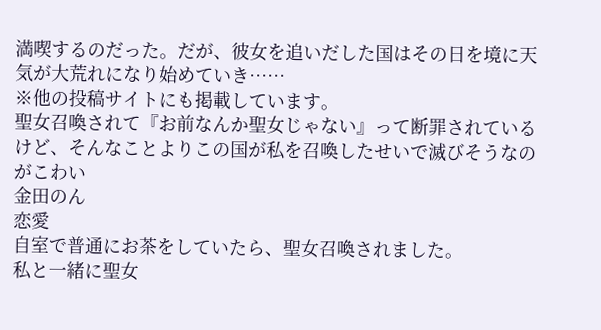満喫するのだった。だが、彼女を追いだした国はその日を境に天気が大荒れになり始めていき……
※他の投稿サイトにも掲載しています。
聖女召喚されて『お前なんか聖女じゃない』って断罪されているけど、そんなことよりこの国が私を召喚したせいで滅びそうなのがこわい
金田のん
恋愛
自室で普通にお茶をしていたら、聖女召喚されました。
私と一緒に聖女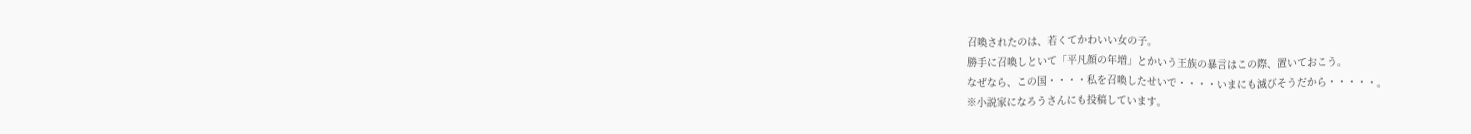召喚されたのは、若くてかわいい女の子。
勝手に召喚しといて「平凡顔の年増」とかいう王族の暴言はこの際、置いておこう。
なぜなら、この国・・・・私を召喚したせいで・・・・いまにも滅びそうだから・・・・・。
※小説家になろうさんにも投稿しています。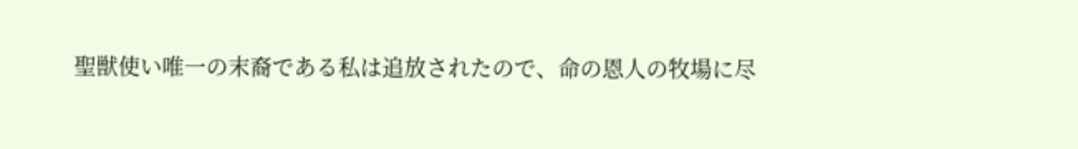聖獣使い唯一の末裔である私は追放されたので、命の恩人の牧場に尽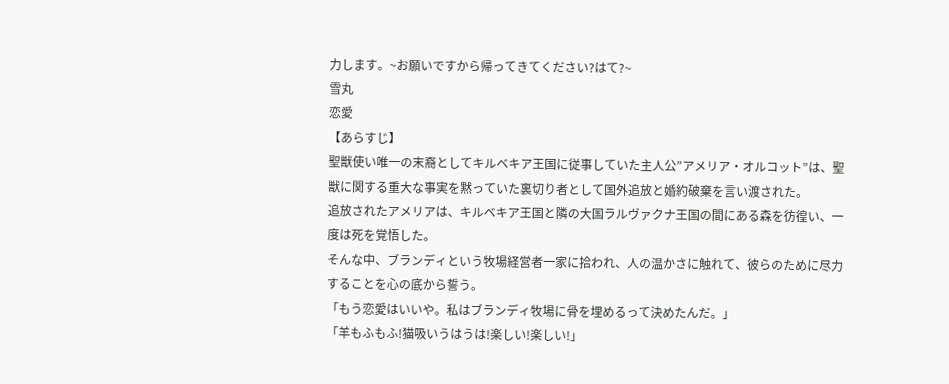力します。~お願いですから帰ってきてください?はて?~
雪丸
恋愛
【あらすじ】
聖獣使い唯一の末裔としてキルベキア王国に従事していた主人公”アメリア・オルコット”は、聖獣に関する重大な事実を黙っていた裏切り者として国外追放と婚約破棄を言い渡された。
追放されたアメリアは、キルベキア王国と隣の大国ラルヴァクナ王国の間にある森を彷徨い、一度は死を覚悟した。
そんな中、ブランディという牧場経営者一家に拾われ、人の温かさに触れて、彼らのために尽力することを心の底から誓う。
「もう恋愛はいいや。私はブランディ牧場に骨を埋めるって決めたんだ。」
「羊もふもふ!猫吸いうはうは!楽しい!楽しい!」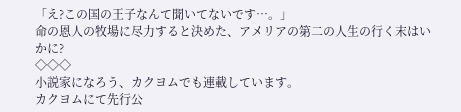「え?この国の王子なんて聞いてないです…。」
命の恩人の牧場に尽力すると決めた、アメリアの第二の人生の行く末はいかに?
◇◇◇
小説家になろう、カクヨムでも連載しています。
カクヨムにて先行公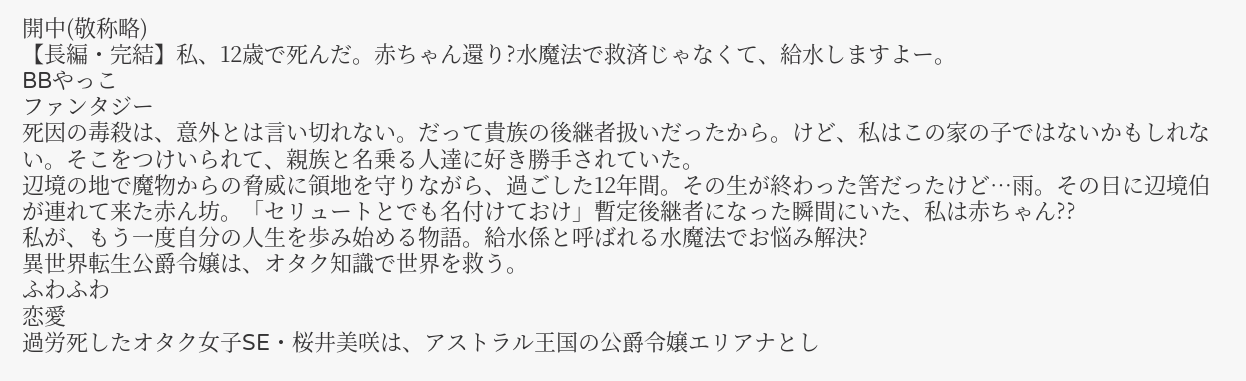開中(敬称略)
【長編・完結】私、12歳で死んだ。赤ちゃん還り?水魔法で救済じゃなくて、給水しますよー。
BBやっこ
ファンタジー
死因の毒殺は、意外とは言い切れない。だって貴族の後継者扱いだったから。けど、私はこの家の子ではないかもしれない。そこをつけいられて、親族と名乗る人達に好き勝手されていた。
辺境の地で魔物からの脅威に領地を守りながら、過ごした12年間。その生が終わった筈だったけど…雨。その日に辺境伯が連れて来た赤ん坊。「セリュートとでも名付けておけ」暫定後継者になった瞬間にいた、私は赤ちゃん??
私が、もう一度自分の人生を歩み始める物語。給水係と呼ばれる水魔法でお悩み解決?
異世界転生公爵令嬢は、オタク知識で世界を救う。
ふわふわ
恋愛
過労死したオタク女子SE・桜井美咲は、アストラル王国の公爵令嬢エリアナとし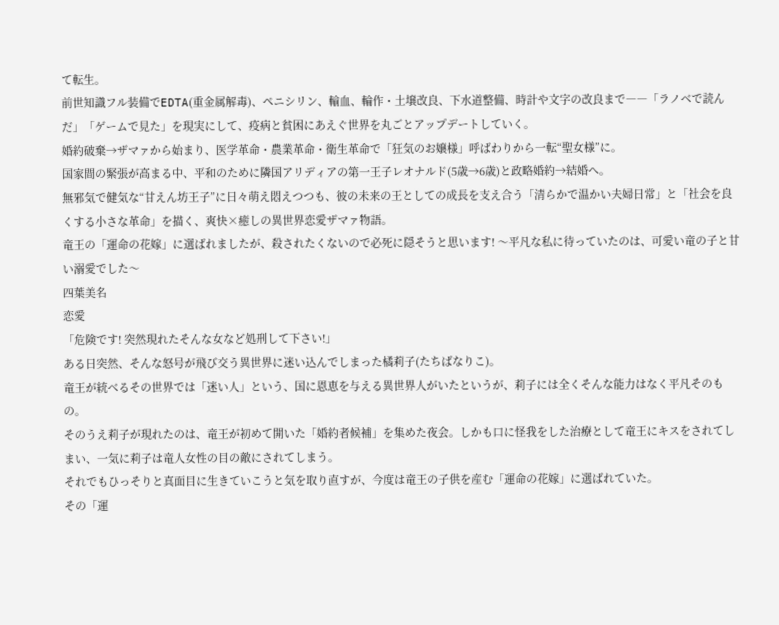て転生。
前世知識フル装備でEDTA(重金属解毒)、ペニシリン、輸血、輪作・土壌改良、下水道整備、時計や文字の改良まで――「ラノベで読んだ」「ゲームで見た」を現実にして、疫病と貧困にあえぐ世界を丸ごとアップデートしていく。
婚約破棄→ザマァから始まり、医学革命・農業革命・衛生革命で「狂気のお嬢様」呼ばわりから一転“聖女様”に。
国家間の緊張が高まる中、平和のために隣国アリディアの第一王子レオナルド(5歳→6歳)と政略婚約→結婚へ。
無邪気で健気な“甘えん坊王子”に日々萌え悶えつつも、彼の未来の王としての成長を支え合う「清らかで温かい夫婦日常」と「社会を良くする小さな革命」を描く、爽快×癒しの異世界恋愛ザマァ物語。
竜王の「運命の花嫁」に選ばれましたが、殺されたくないので必死に隠そうと思います! 〜平凡な私に待っていたのは、可愛い竜の子と甘い溺愛でした〜
四葉美名
恋愛
「危険です! 突然現れたそんな女など処刑して下さい!」
ある日突然、そんな怒号が飛び交う異世界に迷い込んでしまった橘莉子(たちばなりこ)。
竜王が統べるその世界では「迷い人」という、国に恩恵を与える異世界人がいたというが、莉子には全くそんな能力はなく平凡そのもの。
そのうえ莉子が現れたのは、竜王が初めて開いた「婚約者候補」を集めた夜会。しかも口に怪我をした治療として竜王にキスをされてしまい、一気に莉子は竜人女性の目の敵にされてしまう。
それでもひっそりと真面目に生きていこうと気を取り直すが、今度は竜王の子供を産む「運命の花嫁」に選ばれていた。
その「運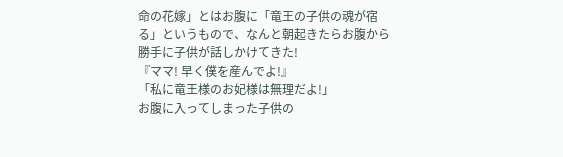命の花嫁」とはお腹に「竜王の子供の魂が宿る」というもので、なんと朝起きたらお腹から勝手に子供が話しかけてきた!
『ママ! 早く僕を産んでよ!』
「私に竜王様のお妃様は無理だよ!」
お腹に入ってしまった子供の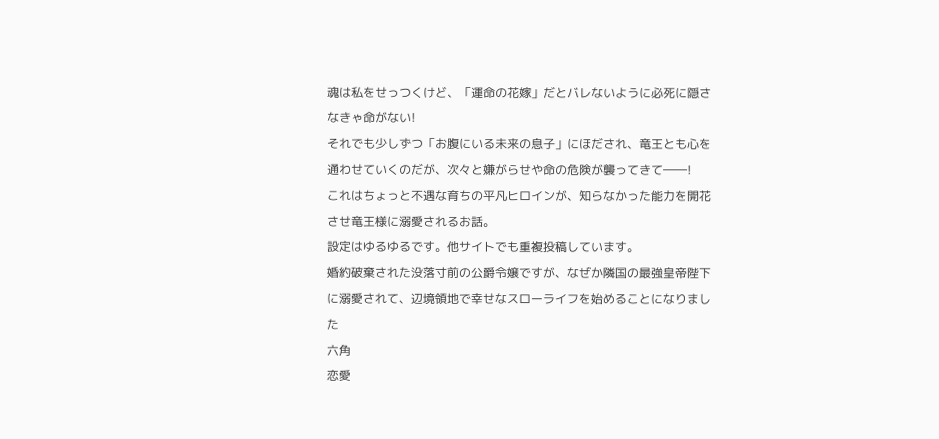魂は私をせっつくけど、「運命の花嫁」だとバレないように必死に隠さなきゃ命がない!
それでも少しずつ「お腹にいる未来の息子」にほだされ、竜王とも心を通わせていくのだが、次々と嫌がらせや命の危険が襲ってきて――!
これはちょっと不遇な育ちの平凡ヒロインが、知らなかった能力を開花させ竜王様に溺愛されるお話。
設定はゆるゆるです。他サイトでも重複投稿しています。
婚約破棄された没落寸前の公爵令嬢ですが、なぜか隣国の最強皇帝陛下に溺愛されて、辺境領地で幸せなスローライフを始めることになりました
六角
恋愛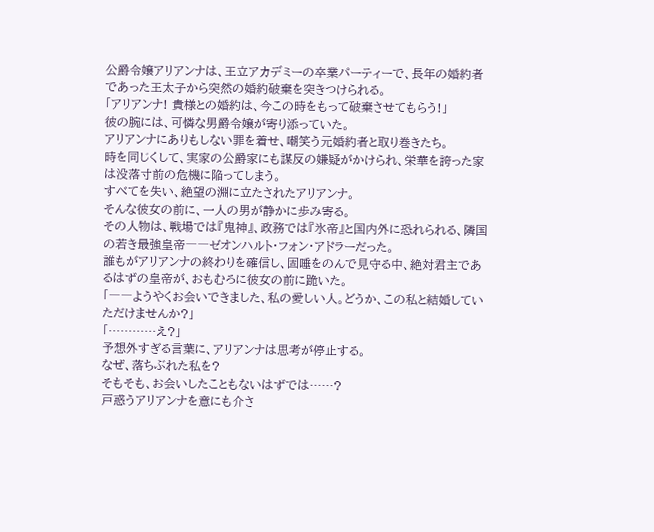公爵令嬢アリアンナは、王立アカデミーの卒業パーティーで、長年の婚約者であった王太子から突然の婚約破棄を突きつけられる。
「アリアンナ! 貴様との婚約は、今この時をもって破棄させてもらう!」
彼の腕には、可憐な男爵令嬢が寄り添っていた。
アリアンナにありもしない罪を着せ、嘲笑う元婚約者と取り巻きたち。
時を同じくして、実家の公爵家にも謀反の嫌疑がかけられ、栄華を誇った家は没落寸前の危機に陥ってしまう。
すべてを失い、絶望の淵に立たされたアリアンナ。
そんな彼女の前に、一人の男が静かに歩み寄る。
その人物は、戦場では『鬼神』、政務では『氷帝』と国内外に恐れられる、隣国の若き最強皇帝――ゼオンハルト・フォン・アドラーだった。
誰もがアリアンナの終わりを確信し、固唾をのんで見守る中、絶対君主であるはずの皇帝が、おもむろに彼女の前に跪いた。
「――ようやくお会いできました、私の愛しい人。どうか、この私と結婚していただけませんか?」
「…………え?」
予想外すぎる言葉に、アリアンナは思考が停止する。
なぜ、落ちぶれた私を?
そもそも、お会いしたこともないはずでは……?
戸惑うアリアンナを意にも介さ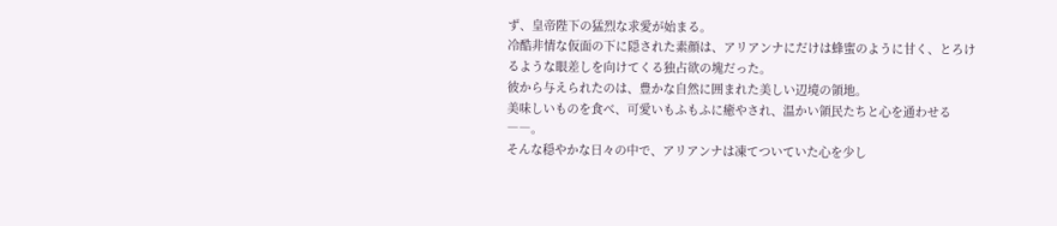ず、皇帝陛下の猛烈な求愛が始まる。
冷酷非情な仮面の下に隠された素顔は、アリアンナにだけは蜂蜜のように甘く、とろけるような眼差しを向けてくる独占欲の塊だった。
彼から与えられたのは、豊かな自然に囲まれた美しい辺境の領地。
美味しいものを食べ、可愛いもふもふに癒やされ、温かい領民たちと心を通わせる――。
そんな穏やかな日々の中で、アリアンナは凍てついていた心を少し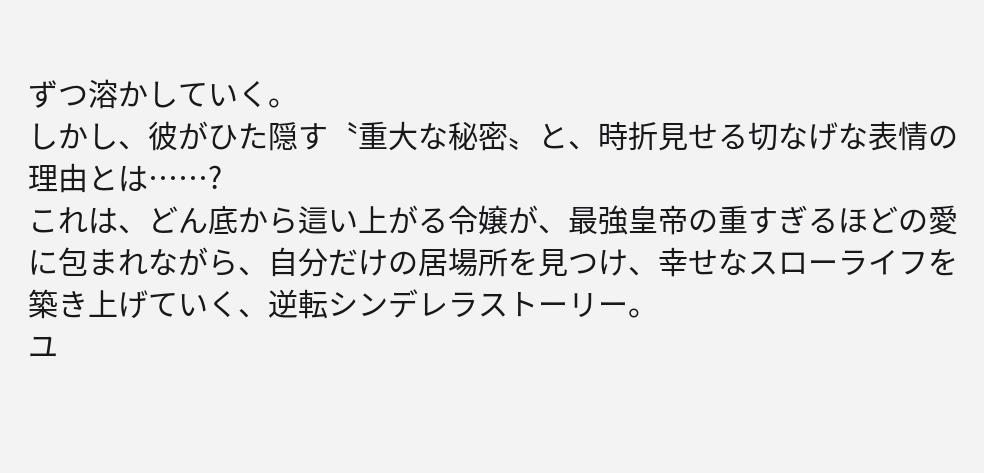ずつ溶かしていく。
しかし、彼がひた隠す〝重大な秘密〟と、時折見せる切なげな表情の理由とは……?
これは、どん底から這い上がる令嬢が、最強皇帝の重すぎるほどの愛に包まれながら、自分だけの居場所を見つけ、幸せなスローライフを築き上げていく、逆転シンデレラストーリー。
ユ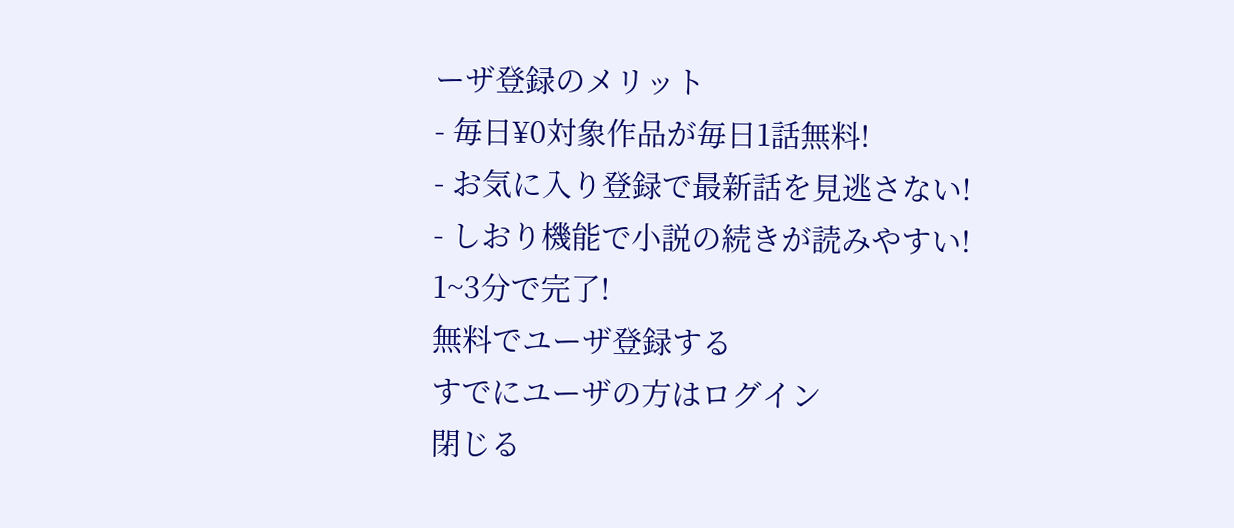ーザ登録のメリット
- 毎日¥0対象作品が毎日1話無料!
- お気に入り登録で最新話を見逃さない!
- しおり機能で小説の続きが読みやすい!
1~3分で完了!
無料でユーザ登録する
すでにユーザの方はログイン
閉じる